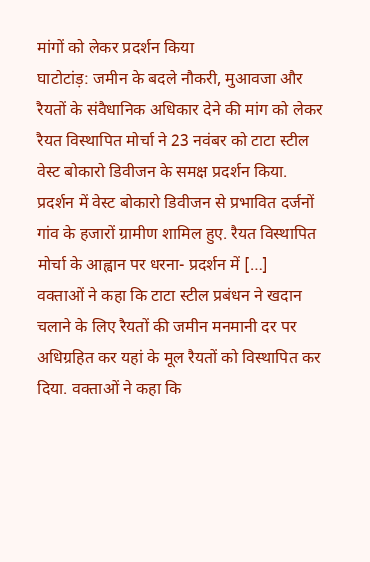मांगों को लेकर प्रदर्शन किया
घाटोटांड़: जमीन के बदले नौकरी, मुआवजा और रैयतों के संवैधानिक अधिकार देने की मांग को लेकर रैयत विस्थापित मोर्चा ने 23 नवंबर को टाटा स्टील वेस्ट बोकारो डिवीजन के समक्ष प्रदर्शन किया. प्रदर्शन में वेस्ट बोकारो डिवीजन से प्रभावित दर्जनों गांव के हजारों ग्रामीण शामिल हुए. रैयत विस्थापित मोर्चा के आह्वान पर धरना- प्रदर्शन में […]
वक्ताओं ने कहा कि टाटा स्टील प्रबंधन ने खदान चलाने के लिए रैयतों की जमीन मनमानी दर पर अधिग्रहित कर यहां के मूल रैयतों को विस्थापित कर दिया. वक्ताओं ने कहा कि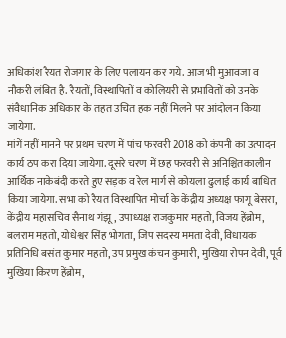अधिकांश रैयत रोजगार के लिए पलायन कर गये. आज भी मुआवजा व नौकरी लंबित है. रैयतों, विस्थापितों व कोलियरी से प्रभावितों को उनके संवैधानिक अधिकार के तहत उचित हक नहीं मिलने पर आंदोलन किया जायेगा.
मांगें नहीं मानने पर प्रथम चरण में पांच फरवरी 2018 को कंपनी का उत्पादन कार्य ठप करा दिया जायेगा. दूसरे चरण में छह फरवरी से अनिश्चितकालीन आर्थिक नाकेबंदी करते हुए सड़क व रेल मार्ग से कोयला ढुलाई कार्य बाधित किया जायेगा. सभा को रैयत विस्थापित मोर्चा के केंद्रीय अध्यक्ष फागू बेसरा, केंद्रीय महासचिव सैनाथ गंझू, उपाध्यक्ष राजकुमार महतो, विजय हेंब्रोम, बलराम महतो, योधेश्वर सिंह भोगता, जिप सदस्य ममता देवी, विधायक प्रतिनिधि बसंत कुमार महतो, उप प्रमुख कंचन कुमारी, मुखिया रोपन देवी, पूर्व मुखिया किरण हेंब्रोम,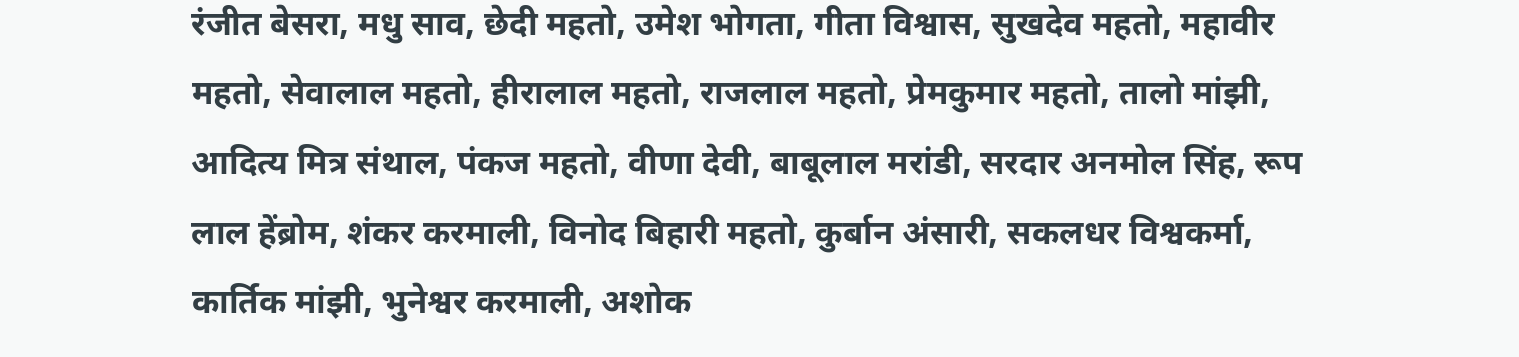रंजीत बेसरा, मधु साव, छेदी महतो, उमेश भोगता, गीता विश्वास, सुखदेव महतो, महावीर महतो, सेवालाल महतो, हीरालाल महतो, राजलाल महतो, प्रेमकुमार महतो, तालो मांझी, आदित्य मित्र संथाल, पंकज महतो, वीणा देवी, बाबूलाल मरांडी, सरदार अनमोल सिंह, रूप लाल हेंब्रोम, शंकर करमाली, विनोद बिहारी महतो, कुर्बान अंसारी, सकलधर विश्वकर्मा, कार्तिक मांझी, भुनेश्वर करमाली, अशोक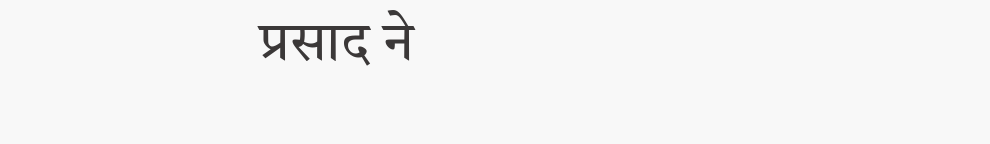प्रसाद ने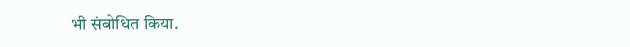भी संबोधित किया.